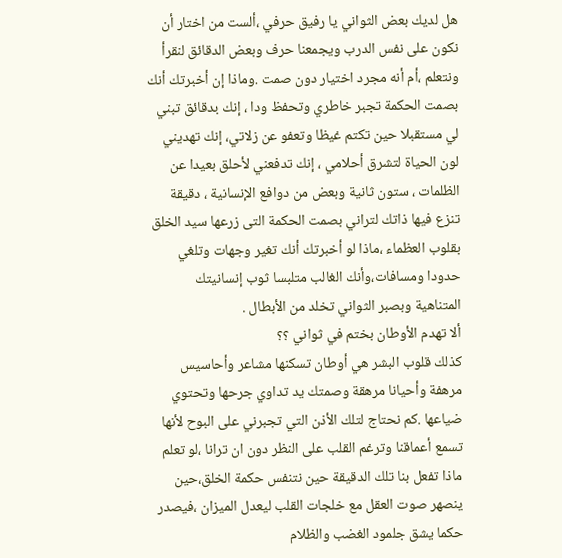هل لديك بعض الثواني يا رفيق حرفي ،ألست من اختار أن نكون على نفس الدرب ويجمعنا حرف وبعض الدقائق لنقرأ ونتعلم ،أم أنه مجرد اختيار دون صمت .وماذا إن أخبرتك أنك بصمت الحكمة تجبر خاطري وتحفظ ودا ، إنك بدقائق تبني لي مستقبلا حين تكتم غيظا وتعفو عن زلاتي، إنك تهديني لون الحياة لتشرق أحلامي ، إنك تدفعني لأحلق بعيدا عن الظلمات ، ستون ثانية وبعض من دوافع الإنسانية ، دقيقة تنزع فيها ذاتك لتراني بصمت الحكمة التى زرعها سيد الخلق بقلوب العظماء ،ماذا لو أخبرتك أنك تغير وجهات وتلغي حدودا ومسافات،وأنك الغالب متلبسا ثوب إنسانيتك المتناهية وبصبر الثواني تخلد من الأبطال .
ألا تهدم الأوطان بختم في ثواني ؟؟
كذلك قلوب البشر هي أوطان تسكنها مشاعر وأحاسيس مرهفة وأحيانا مرهقة وصمتك يد تداوي جرحها وتحتوي ضياعها .كم نحتاج لتلك الأذن التي تجبرني على البوح لأنها تسمع أعماقنا وترغم القلب على النظر دون ان ترانا ،لو تعلم ماذا تفعل بنا تلك الدقيقة حين نتنفس حكمة الخلق،حين ينصهر صوت العقل مع خلجات القلب ليعدل الميزان ،فيصدر حكما يشق جلمود الغضب والظلام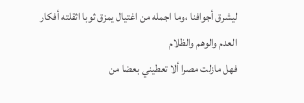ليشرق أجوافنا ،وما اجمله من اغتيال يمزق ثوبا اثقلته أفكار العدم والوهم والظلام
فهل مازلت مصرا ألا تعطيني بعضا من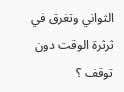الثواني وتغرق في ثرثرة الوقت دون توقف ؟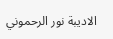الاديبة نور الرحموني